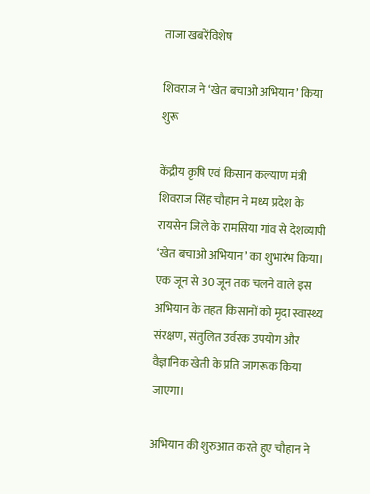ताजा खबरेंविशेष

शिवराज ने ‘खेत बचाओ अभियान’ किया शुरू

केंद्रीय कृषि एवं किसान कल्याण मंत्री शिवराज सिंह चौहान ने मध्य प्रदेश के रायसेन जिले के रामसिया गांव से देशव्यापी ‘खेत बचाओ अभियान’ का शुभारंभ किया। एक जून से 30 जून तक चलने वाले इस अभियान के तहत किसानों को मृदा स्वास्थ्य संरक्षण, संतुलित उर्वरक उपयोग और वैज्ञानिक खेती के प्रति जागरूक किया जाएगा।

अभियान की शुरुआत करते हुए चौहान ने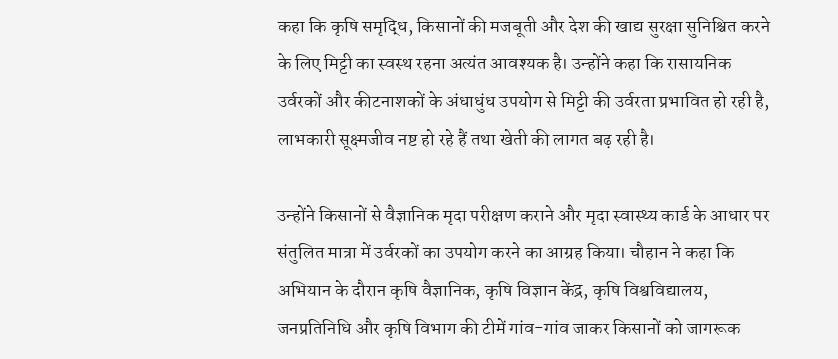कहा कि कृषि समृद्धि, किसानों की मजबूती और देश की खाद्य सुरक्षा सुनिश्चित करने के लिए मिट्टी का स्वस्थ रहना अत्यंत आवश्यक है। उन्होंने कहा कि रासायनिक उर्वरकों और कीटनाशकों के अंधाधुंध उपयोग से मिट्टी की उर्वरता प्रभावित हो रही है, लाभकारी सूक्ष्मजीव नष्ट हो रहे हैं तथा खेती की लागत बढ़ रही है।

उन्होंने किसानों से वैज्ञानिक मृदा परीक्षण कराने और मृदा स्वास्थ्य कार्ड के आधार पर संतुलित मात्रा में उर्वरकों का उपयोग करने का आग्रह किया। चौहान ने कहा कि अभियान के दौरान कृषि वैज्ञानिक, कृषि विज्ञान केंद्र, कृषि विश्वविद्यालय, जनप्रतिनिधि और कृषि विभाग की टीमें गांव-गांव जाकर किसानों को जागरूक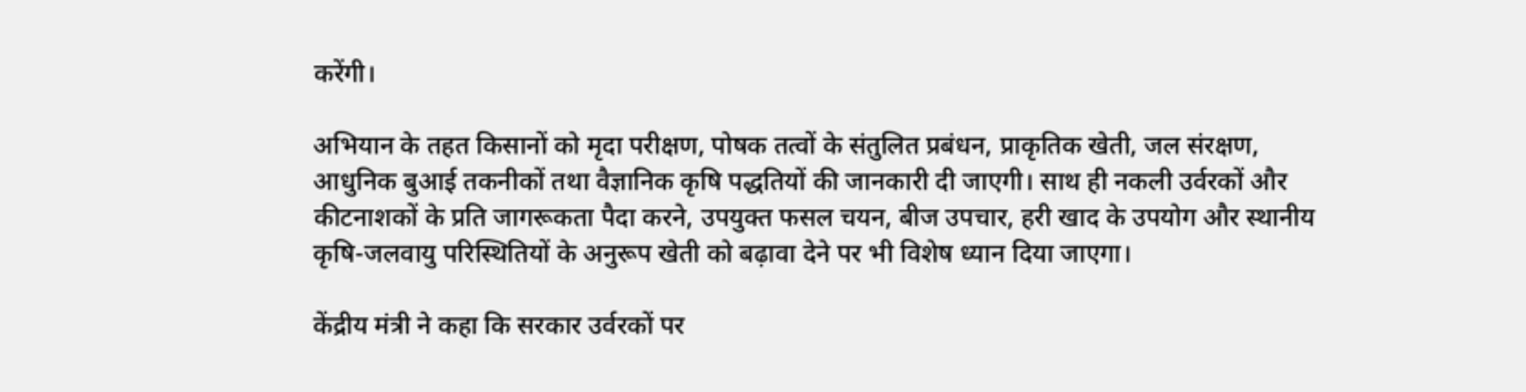करेंगी।

अभियान के तहत किसानों को मृदा परीक्षण, पोषक तत्वों के संतुलित प्रबंधन, प्राकृतिक खेती, जल संरक्षण, आधुनिक बुआई तकनीकों तथा वैज्ञानिक कृषि पद्धतियों की जानकारी दी जाएगी। साथ ही नकली उर्वरकों और कीटनाशकों के प्रति जागरूकता पैदा करने, उपयुक्त फसल चयन, बीज उपचार, हरी खाद के उपयोग और स्थानीय कृषि-जलवायु परिस्थितियों के अनुरूप खेती को बढ़ावा देने पर भी विशेष ध्यान दिया जाएगा।

केंद्रीय मंत्री ने कहा कि सरकार उर्वरकों पर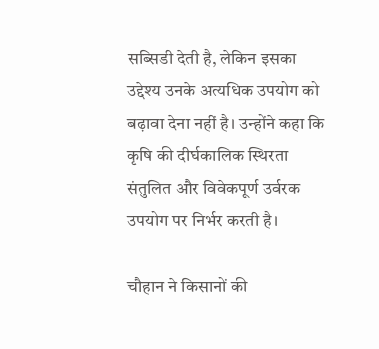सब्सिडी देती है, लेकिन इसका उद्देश्य उनके अत्यधिक उपयोग को बढ़ावा देना नहीं है। उन्होंने कहा कि कृषि की दीर्घकालिक स्थिरता संतुलित और विवेकपूर्ण उर्वरक उपयोग पर निर्भर करती है।

चौहान ने किसानों की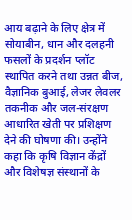आय बढ़ाने के लिए क्षेत्र में सोयाबीन, धान और दलहनी फसलों के प्रदर्शन प्लॉट स्थापित करने तथा उन्नत बीज, वैज्ञानिक बुआई, लेजर लेवलर तकनीक और जल-संरक्षण आधारित खेती पर प्रशिक्षण देने की घोषणा की। उन्होंने कहा कि कृषि विज्ञान केंद्रों और विशेषज्ञ संस्थानों के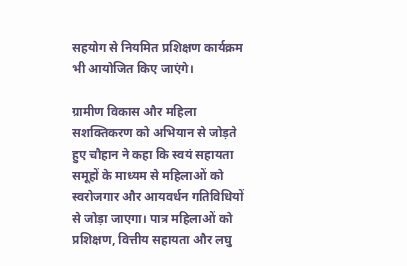सहयोग से नियमित प्रशिक्षण कार्यक्रम भी आयोजित किए जाएंगे।

ग्रामीण विकास और महिला सशक्तिकरण को अभियान से जोड़ते हुए चौहान ने कहा कि स्वयं सहायता समूहों के माध्यम से महिलाओं को स्वरोजगार और आयवर्धन गतिविधियों से जोड़ा जाएगा। पात्र महिलाओं को प्रशिक्षण, वित्तीय सहायता और लघु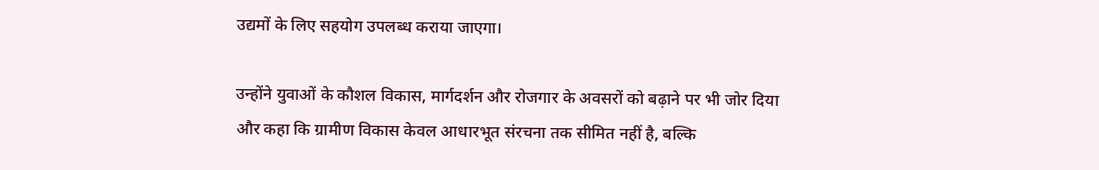उद्यमों के लिए सहयोग उपलब्ध कराया जाएगा।

उन्होंने युवाओं के कौशल विकास, मार्गदर्शन और रोजगार के अवसरों को बढ़ाने पर भी जोर दिया और कहा कि ग्रामीण विकास केवल आधारभूत संरचना तक सीमित नहीं है, बल्कि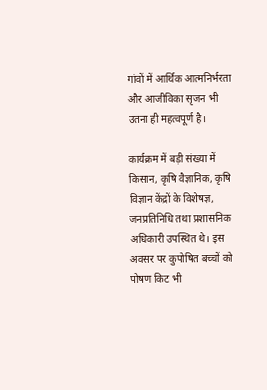गांवों में आर्थिक आत्मनिर्भरता और आजीविका सृजन भी उतना ही महत्वपूर्ण है।

कार्यक्रम में बड़ी संख्या में किसान, कृषि वैज्ञानिक, कृषि विज्ञान केंद्रों के विशेषज्ञ, जनप्रतिनिधि तथा प्रशासनिक अधिकारी उपस्थित थे। इस अवसर पर कुपोषित बच्चों को पोषण किट भी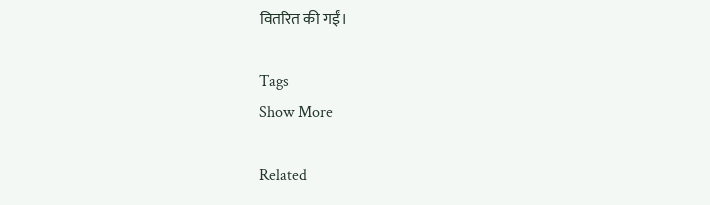वितरित की गईं।

Tags
Show More

Related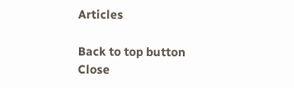Articles

Back to top button
Close